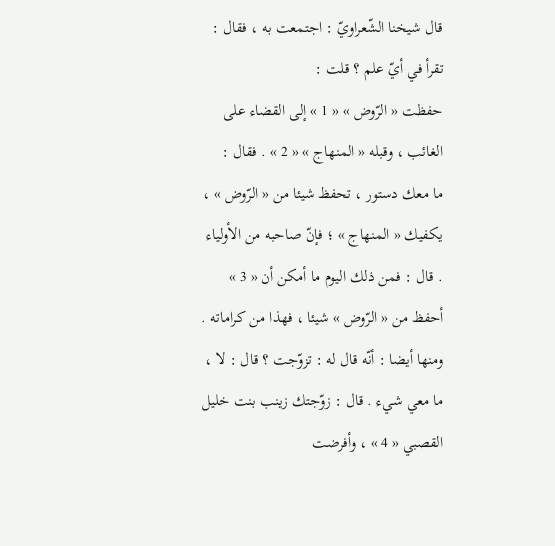قال شيخنا الشّعراويّ : اجتمعت به ، فقال : تقرأ في أيّ علم ؟ قلت :
حفظت « الرّوض » « 1 » إلى القضاء على الغائب ، وقبله « المنهاج » « 2 » . فقال :
ما معك دستور ، تحفظ شيئا من « الرّوض » ، يكفيك « المنهاج » ؛ فإنّ صاحبه من الأولياء . قال : فمن ذلك اليوم ما أمكن أن « 3 » أحفظ من « الرّوض » شيئا ، فهذا من كراماته .
ومنها أيضا : أنّه قال له : تزوّجت ؟ قال : لا ، ما معي شيء . قال : زوّجتك زينب بنت خليل القصبي « 4 » ، وأفرضت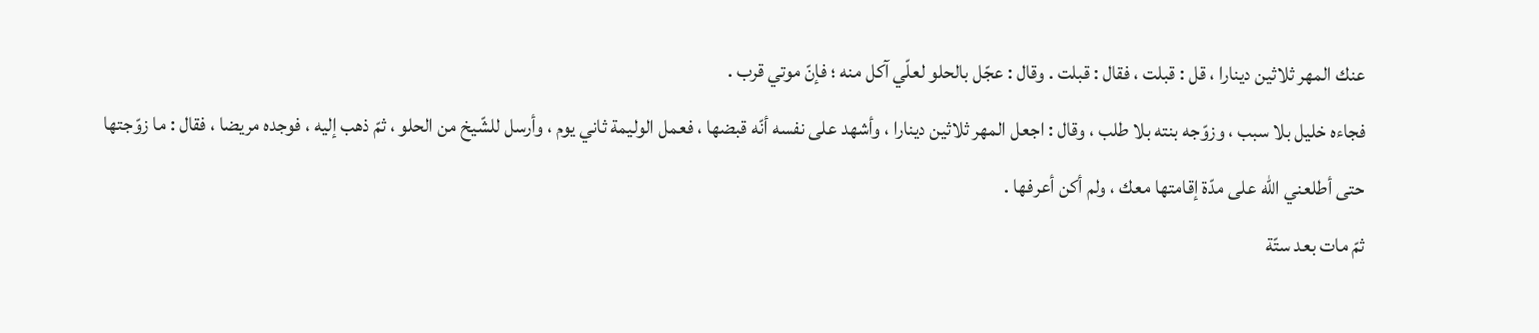عنك المهر ثلاثين دينارا ، قل : قبلت ، فقال : قبلت . وقال : عجّل بالحلو لعلّي آكل منه ؛ فإنّ موتي قرب .
فجاءه خليل بلا سبب ، وزوّجه بنته بلا طلب ، وقال : اجعل المهر ثلاثين دينارا ، وأشهد على نفسه أنّه قبضها ، فعمل الوليمة ثاني يوم ، وأرسل للشّيخ من الحلو ، ثمّ ذهب إليه ، فوجده مريضا ، فقال : ما زوّجتها حتى أطلعني اللّه على مدّة إقامتها معك ، ولم أكن أعرفها .
ثمّ مات بعد ستّة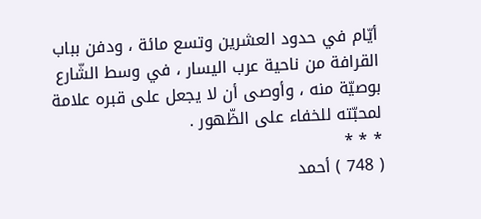أيّام في حدود العشرين وتسع مائة ، ودفن بباب القرافة من ناحية عرب اليسار ، في وسط الشّارع بوصيّة منه ، وأوصى أن لا يجعل على قبره علامة لمحبّته للخفاء على الظّهور .
* * *
( 748 ) أحمد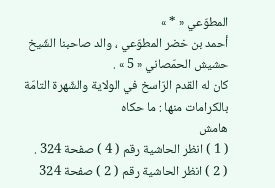المطوّعي « * »
أحمد بن خضر المطوّعي ، والد صاحبنا الشّيخ حشيش الحمّصاني « 5 » .
كان له القدم الرّاسخ في الولاية والشّهرة التامّة بالكرامات منها : ما حكاه
هامش
( 1 ) انظر الحاشية رقم ( 4 ) صفحة 324 .
( 2 ) انظر الحاشية رقم ( 2 ) صفحة 324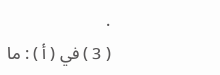.
( 3 ) في ( أ ) : ما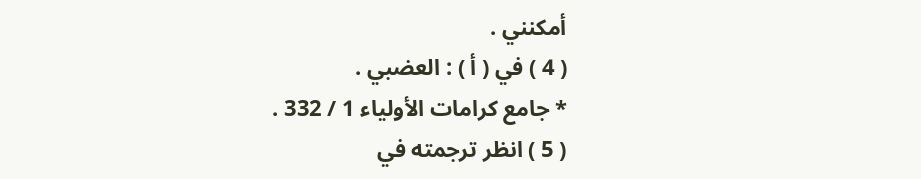أمكنني .
( 4 ) في ( أ ) : العضبي .
* جامع كرامات الأولياء 1 / 332 .
( 5 ) انظر ترجمته في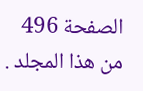الصفحة 496 من هذا المجلد .